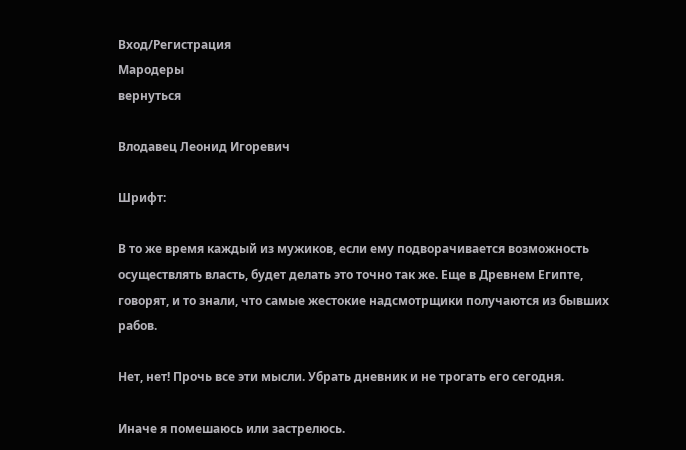Вход/Регистрация
Мародеры
вернуться

Влодавец Леонид Игоревич

Шрифт:

В то же время каждый из мужиков, если ему подворачивается возможность осуществлять власть, будет делать это точно так же. Еще в Древнем Египте, говорят, и то знали, что самые жестокие надсмотрщики получаются из бывших рабов.

Нет, нет! Прочь все эти мысли. Убрать дневник и не трогать его сегодня.

Иначе я помешаюсь или застрелюсь.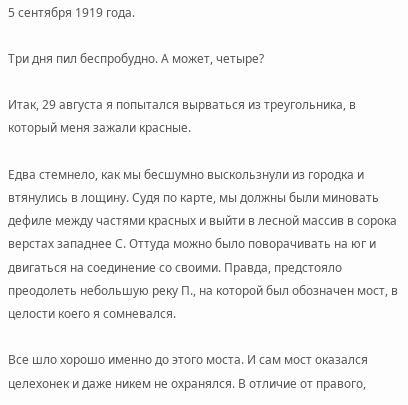5 сентября 1919 года.

Три дня пил беспробудно. А может, четыре?

Итак, 29 августа я попытался вырваться из треугольника, в который меня зажали красные.

Едва стемнело, как мы бесшумно выскользнули из городка и втянулись в лощину. Судя по карте, мы должны были миновать дефиле между частями красных и выйти в лесной массив в сорока верстах западнее С. Оттуда можно было поворачивать на юг и двигаться на соединение со своими. Правда, предстояло преодолеть небольшую реку П., на которой был обозначен мост, в целости коего я сомневался.

Все шло хорошо именно до этого моста. И сам мост оказался целехонек и даже никем не охранялся. В отличие от правого,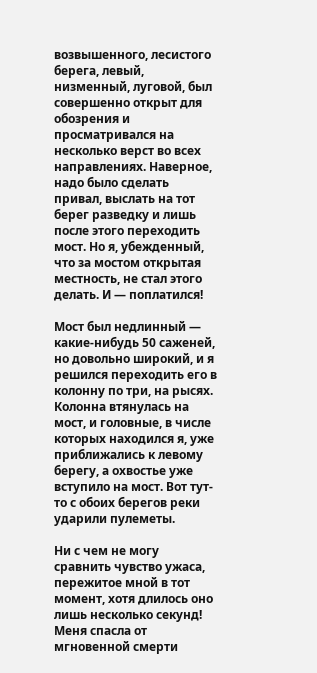возвышенного, лесистого берега, левый, низменный, луговой, был совершенно открыт для обозрения и просматривался на несколько верст во всех направлениях. Наверное, надо было сделать привал, выслать на тот берег разведку и лишь после этого переходить мост. Но я, убежденный, что за мостом открытая местность, не стал этого делать. И — поплатился!

Мост был недлинный — какие-нибудь 50 саженей, но довольно широкий, и я решился переходить его в колонну по три, на рысях. Колонна втянулась на мост, и головные, в числе которых находился я, уже приближались к левому берегу, а охвостье уже вступило на мост. Вот тут-то с обоих берегов реки ударили пулеметы.

Ни с чем не могу сравнить чувство ужаса, пережитое мной в тот момент, хотя длилось оно лишь несколько секунд! Меня спасла от мгновенной смерти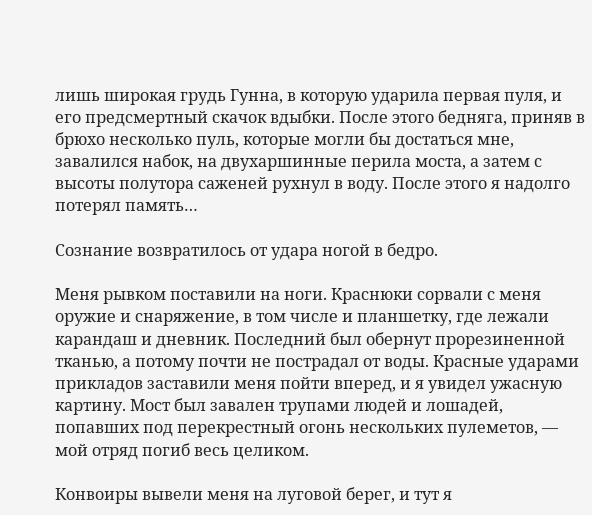лишь широкая грудь Гунна, в которую ударила первая пуля, и его предсмертный скачок вдыбки. После этого бедняга, приняв в брюхо несколько пуль, которые могли бы достаться мне, завалился набок, на двухаршинные перила моста, а затем с высоты полутора саженей рухнул в воду. После этого я надолго потерял память…

Сознание возвратилось от удара ногой в бедро.

Меня рывком поставили на ноги. Краснюки сорвали с меня оружие и снаряжение, в том числе и планшетку, где лежали карандаш и дневник. Последний был обернут прорезиненной тканью, а потому почти не пострадал от воды. Красные ударами прикладов заставили меня пойти вперед, и я увидел ужасную картину. Мост был завален трупами людей и лошадей, попавших под перекрестный огонь нескольких пулеметов, — мой отряд погиб весь целиком.

Конвоиры вывели меня на луговой берег, и тут я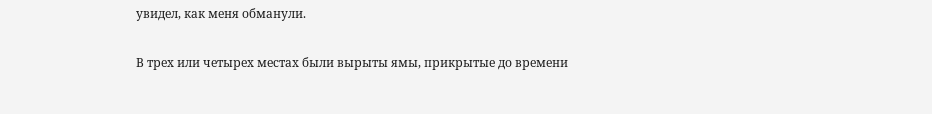увидел, как меня обманули.

В трех или четырех местах были вырыты ямы, прикрытые до времени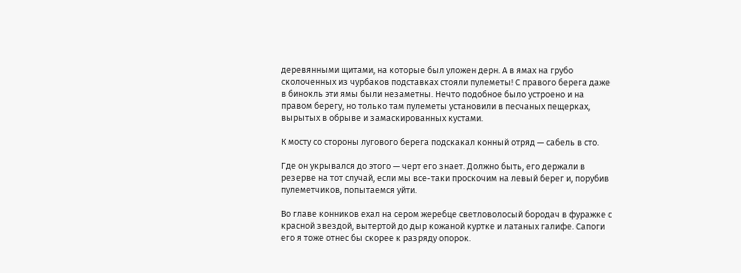деревянными щитами, на которые был уложен дерн. А в ямах на грубо сколоченных из чурбаков подставках стояли пулеметы! С правого берега даже в бинокль эти ямы были незаметны. Нечто подобное было устроено и на правом берегу, но только там пулеметы установили в песчаных пещерках, вырытых в обрыве и замаскированных кустами.

К мосту со стороны лугового берега подскакал конный отряд — сабель в сто.

Где он укрывался до этого — черт его знает. Должно быть, его держали в резерве на тот случай, если мы все-таки проскочим на левый берег и, порубив пулеметчиков, попытаемся уйти.

Во главе конников ехал на сером жеребце светловолосый бородач в фуражке с красной звездой, вытертой до дыр кожаной куртке и латаных галифе. Сапоги его я тоже отнес бы скорее к разряду опорок.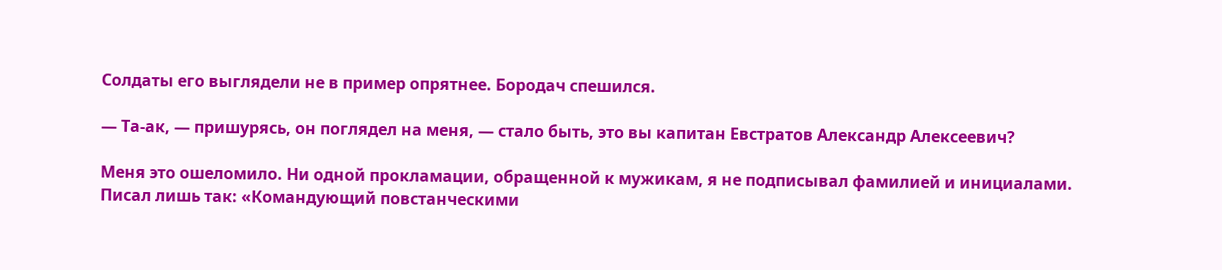Солдаты его выглядели не в пример опрятнее. Бородач спешился.

— Та-ак, — пришурясь, он поглядел на меня, — стало быть, это вы капитан Евстратов Александр Алексеевич?

Меня это ошеломило. Ни одной прокламации, обращенной к мужикам, я не подписывал фамилией и инициалами. Писал лишь так: «Командующий повстанческими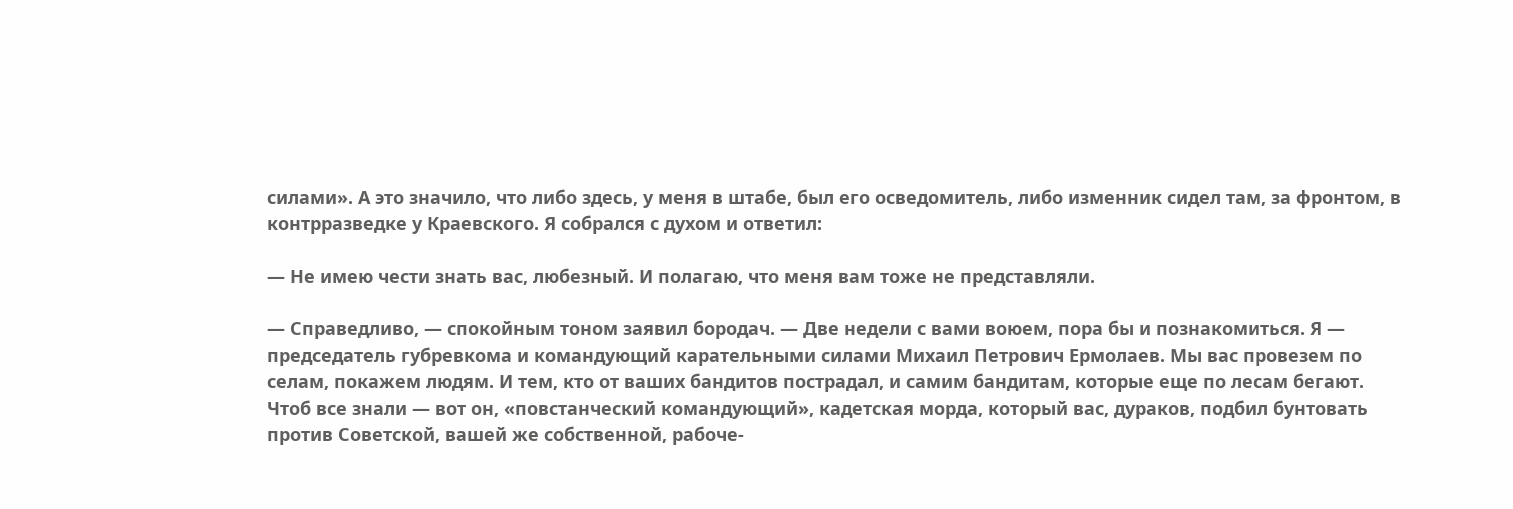силами». А это значило, что либо здесь, у меня в штабе, был его осведомитель, либо изменник сидел там, за фронтом, в контрразведке у Краевского. Я собрался с духом и ответил:

— Не имею чести знать вас, любезный. И полагаю, что меня вам тоже не представляли.

— Справедливо, — спокойным тоном заявил бородач. — Две недели с вами воюем, пора бы и познакомиться. Я — председатель губревкома и командующий карательными силами Михаил Петрович Ермолаев. Мы вас провезем по селам, покажем людям. И тем, кто от ваших бандитов пострадал, и самим бандитам, которые еще по лесам бегают. Чтоб все знали — вот он, «повстанческий командующий», кадетская морда, который вас, дураков, подбил бунтовать против Советской, вашей же собственной, рабоче-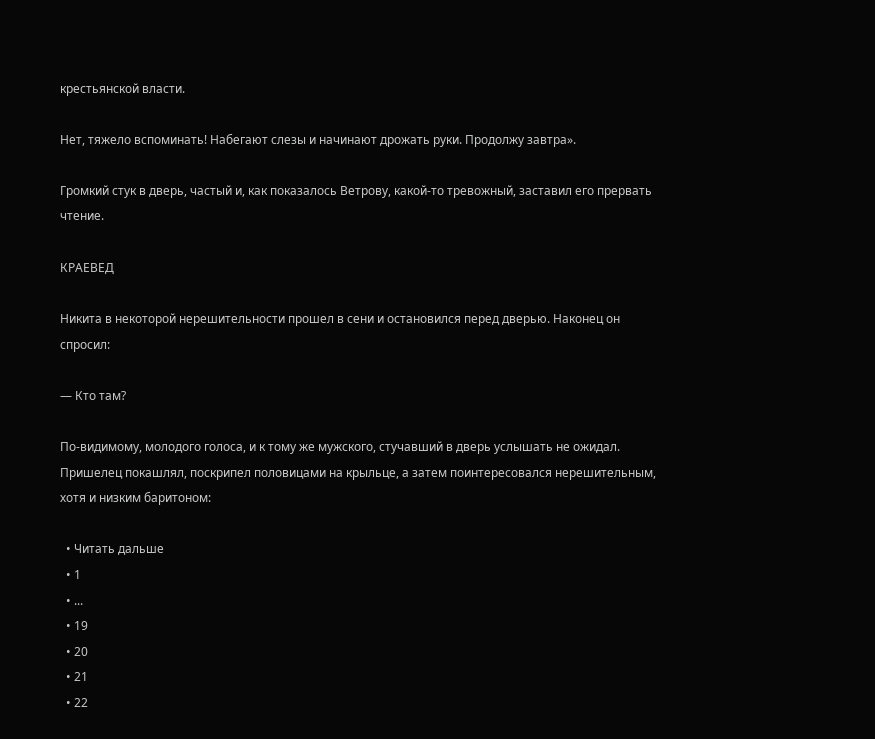крестьянской власти.

Нет, тяжело вспоминать! Набегают слезы и начинают дрожать руки. Продолжу завтра».

Громкий стук в дверь, частый и, как показалось Ветрову, какой-то тревожный, заставил его прервать чтение.

КРАЕВЕД

Никита в некоторой нерешительности прошел в сени и остановился перед дверью. Наконец он спросил:

— Кто там?

По-видимому, молодого голоса, и к тому же мужского, стучавший в дверь услышать не ожидал. Пришелец покашлял, поскрипел половицами на крыльце, а затем поинтересовался нерешительным, хотя и низким баритоном:

  • Читать дальше
  • 1
  • ...
  • 19
  • 20
  • 21
  • 22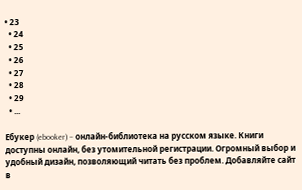• 23
  • 24
  • 25
  • 26
  • 27
  • 28
  • 29
  • ...

Ебукер (ebooker) – онлайн-библиотека на русском языке. Книги доступны онлайн, без утомительной регистрации. Огромный выбор и удобный дизайн, позволяющий читать без проблем. Добавляйте сайт в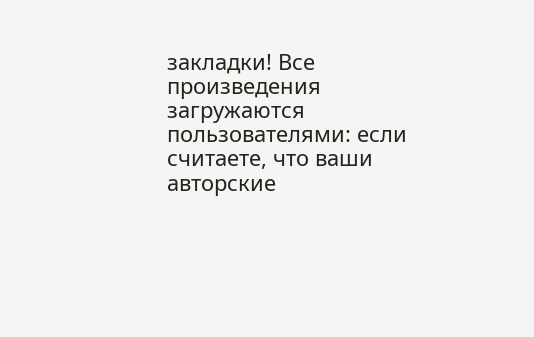закладки! Все произведения загружаются пользователями: если считаете, что ваши авторские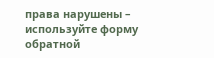права нарушены – используйте форму обратной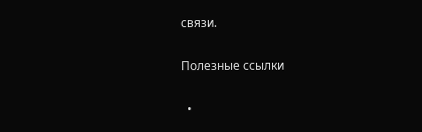связи.

Полезные ссылки

  •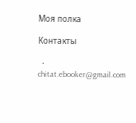Моя полка

Контакты

  • chitat.ebooker@gmail.com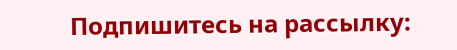Подпишитесь на рассылку: